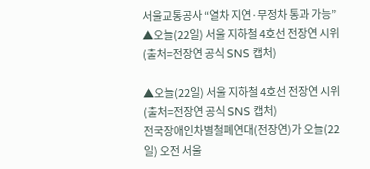서울교통공사 “열차 지연·무정차 통과 가능”
▲오늘(22일) 서울 지하철 4호선 전장연 시위 (출처=전장연 공식 SNS 캡처)

▲오늘(22일) 서울 지하철 4호선 전장연 시위 (출처=전장연 공식 SNS 캡처)
전국장애인차별철폐연대(전장연)가 오늘(22일) 오전 서울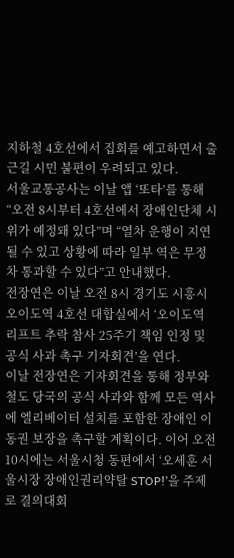지하철 4호선에서 집회를 예고하면서 출근길 시민 불편이 우려되고 있다.
서울교통공사는 이날 앱 ‘또타’를 통해 “오전 8시부터 4호선에서 장애인단체 시위가 예정돼 있다”며 “열차 운행이 지연될 수 있고 상황에 따라 일부 역은 무정차 통과할 수 있다”고 안내했다.
전장연은 이날 오전 8시 경기도 시흥시 오이도역 4호선 대합실에서 ‘오이도역 리프트 추락 참사 25주기 책임 인정 및 공식 사과 촉구 기자회견’을 연다.
이날 전장연은 기자회견을 통해 정부와 철도 당국의 공식 사과와 함께 모든 역사에 엘리베이터 설치를 포함한 장애인 이동권 보장을 촉구할 계획이다. 이어 오전 10시에는 서울시청 동편에서 ‘오세훈 서울시장 장애인권리약탈 STOP!’을 주제로 결의대회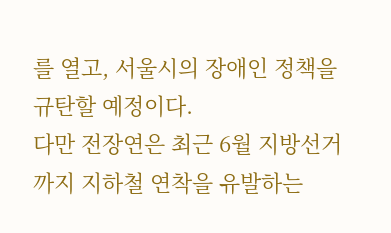를 열고, 서울시의 장애인 정책을 규탄할 예정이다.
다만 전장연은 최근 6월 지방선거까지 지하철 연착을 유발하는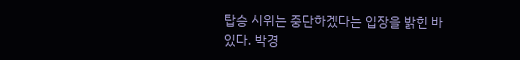탑승 시위는 중단하겠다는 입장을 밝힌 바 있다. 박경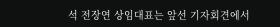석 전장연 상임대표는 앞선 기자회견에서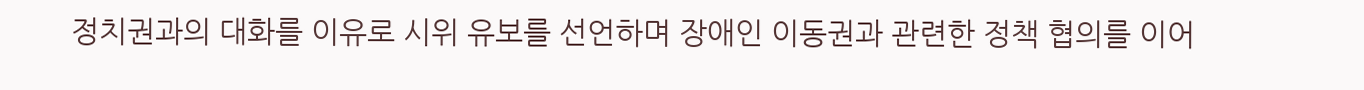정치권과의 대화를 이유로 시위 유보를 선언하며 장애인 이동권과 관련한 정책 협의를 이어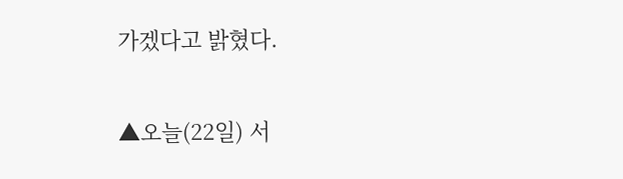가겠다고 밝혔다.

▲오늘(22일) 서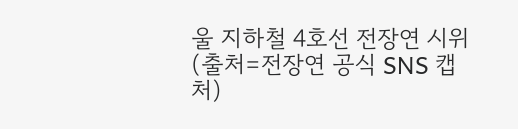울 지하철 4호선 전장연 시위 (출처=전장연 공식 SNS 캡처)